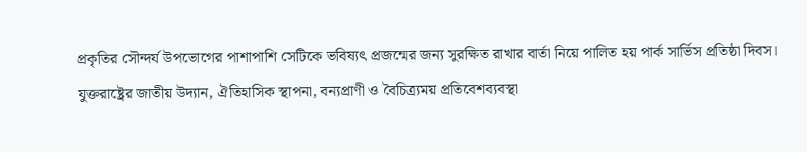প্রকৃতির সৌন্দর্য উপভোগের পাশাপাশি সেটিকে ভবিষ্যৎ প্রজন্মের জন্য সুরক্ষিত রাখার বার্তা নিয়ে পালিত হয় পার্ক সার্ভিস প্রতিষ্ঠা দিবস। যুক্তরাষ্ট্রের জাতীয় উদ্যান, ঐতিহাসিক স্থাপনা, বন্যপ্রাণী ও বৈচিত্র্যময় প্রতিবেশব্যবস্থা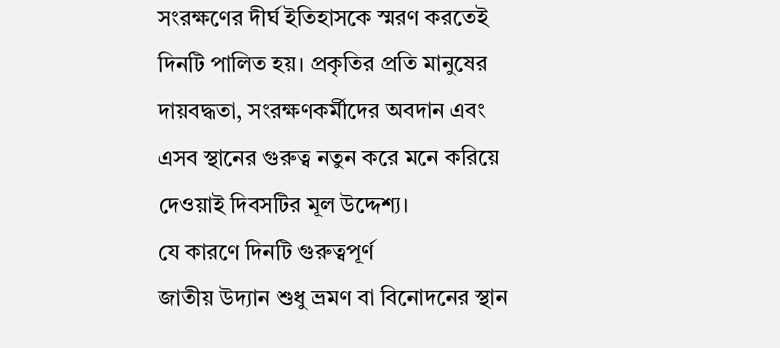সংরক্ষণের দীর্ঘ ইতিহাসকে স্মরণ করতেই দিনটি পালিত হয়। প্রকৃতির প্রতি মানুষের দায়বদ্ধতা, সংরক্ষণকর্মীদের অবদান এবং এসব স্থানের গুরুত্ব নতুন করে মনে করিয়ে দেওয়াই দিবসটির মূল উদ্দেশ্য।
যে কারণে দিনটি গুরুত্বপূর্ণ
জাতীয় উদ্যান শুধু ভ্রমণ বা বিনোদনের স্থান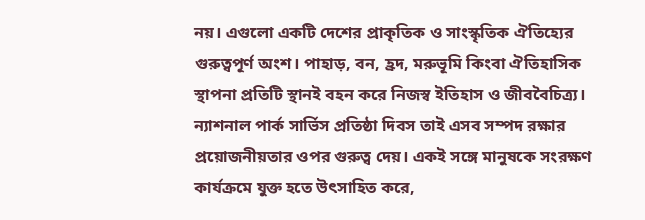নয়। এগুলো একটি দেশের প্রাকৃতিক ও সাংস্কৃতিক ঐতিহ্যের গুরুত্বপূর্ণ অংশ। পাহাড়, বন, হ্রদ, মরুভূমি কিংবা ঐতিহাসিক স্থাপনা প্রতিটি স্থানই বহন করে নিজস্ব ইতিহাস ও জীববৈচিত্র্য।
ন্যাশনাল পার্ক সার্ভিস প্রতিষ্ঠা দিবস তাই এসব সম্পদ রক্ষার প্রয়োজনীয়তার ওপর গুরুত্ব দেয়। একই সঙ্গে মানুষকে সংরক্ষণ কার্যক্রমে যুক্ত হতে উৎসাহিত করে,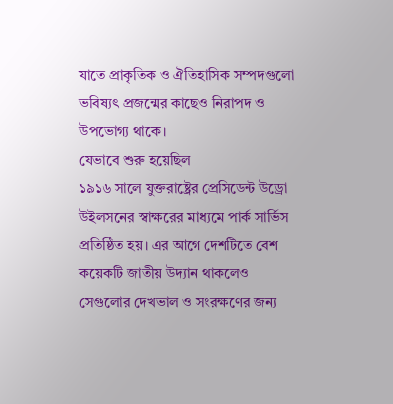যাতে প্রাকৃতিক ও ঐতিহাসিক সম্পদগুলো ভবিষ্যৎ প্রজন্মের কাছেও নিরাপদ ও উপভোগ্য থাকে।
যেভাবে শুরু হয়েছিল
১৯১৬ সালে যুক্তরাষ্ট্রের প্রেসিডেন্ট উড্রো উইলসনের স্বাক্ষরের মাধ্যমে পার্ক সার্ভিস প্রতিষ্ঠিত হয়। এর আগে দেশটিতে বেশ কয়েকটি জাতীয় উদ্যান থাকলেও সেগুলোর দেখভাল ও সংরক্ষণের জন্য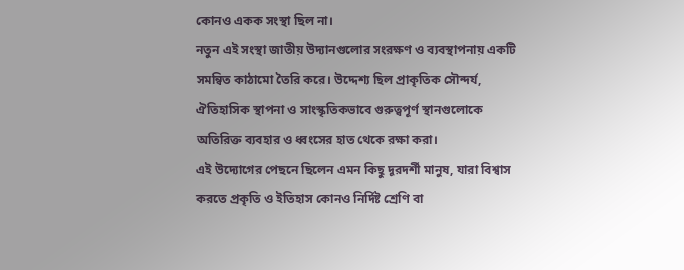কোনও একক সংস্থা ছিল না।
নতুন এই সংস্থা জাতীয় উদ্যানগুলোর সংরক্ষণ ও ব্যবস্থাপনায় একটি সমন্বিত কাঠামো তৈরি করে। উদ্দেশ্য ছিল প্রাকৃতিক সৌন্দর্য, ঐতিহাসিক স্থাপনা ও সাংস্কৃতিকভাবে গুরুত্বপূর্ণ স্থানগুলোকে অতিরিক্ত ব্যবহার ও ধ্বংসের হাত থেকে রক্ষা করা।
এই উদ্যোগের পেছনে ছিলেন এমন কিছু দূরদর্শী মানুষ, যারা বিশ্বাস করতে প্রকৃতি ও ইতিহাস কোনও নির্দিষ্ট শ্রেণি বা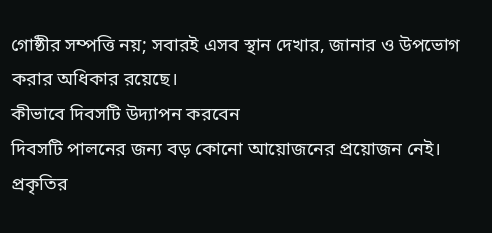গোষ্ঠীর সম্পত্তি নয়; সবারই এসব স্থান দেখার, জানার ও উপভোগ করার অধিকার রয়েছে।
কীভাবে দিবসটি উদ্যাপন করবেন
দিবসটি পালনের জন্য বড় কোনো আয়োজনের প্রয়োজন নেই। প্রকৃতির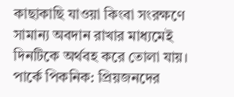কাছাকাছি যাওয়া কিংবা সংরক্ষণে সামান্য অবদান রাখার মাধ্যমেই দিনটিকে অর্থবহ করে তোলা যায়।
পার্কে পিকনিক: প্রিয়জনদের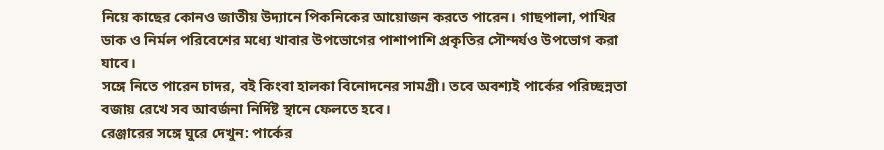নিয়ে কাছের কোনও জাতীয় উদ্যানে পিকনিকের আয়োজন করতে পারেন। গাছপালা, পাখির ডাক ও নির্মল পরিবেশের মধ্যে খাবার উপভোগের পাশাপাশি প্রকৃতির সৌন্দর্যও উপভোগ করা যাবে।
সঙ্গে নিতে পারেন চাদর, বই কিংবা হালকা বিনোদনের সামগ্রী। তবে অবশ্যই পার্কের পরিচ্ছন্নতা বজায় রেখে সব আবর্জনা নির্দিষ্ট স্থানে ফেলতে হবে।
রেঞ্জারের সঙ্গে ঘুরে দেখুন: পার্কের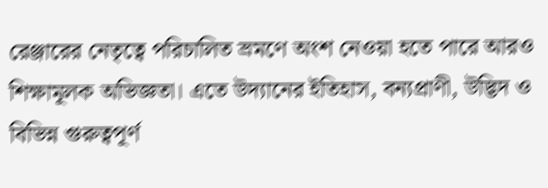রেঞ্জারের নেতৃত্বে পরিচালিত ভ্রমণে অংশ নেওয়া হতে পারে আরও শিক্ষামূলক অভিজ্ঞতা। এতে উদ্যানের ইতিহাস, বন্যপ্রাণী, উদ্ভিদ ও বিভিন্ন গুরুত্বপূর্ণ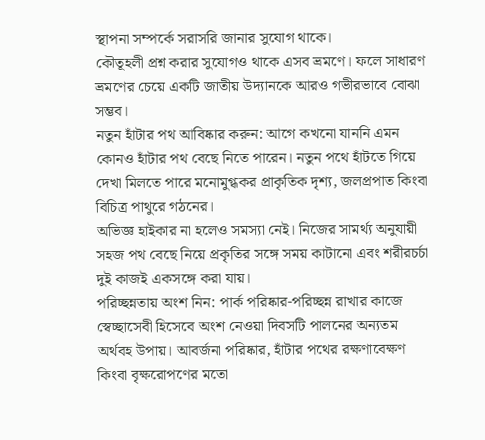স্থাপনা সম্পর্কে সরাসরি জানার সুযোগ থাকে।
কৌতূহলী প্রশ্ন করার সুযোগও থাকে এসব ভ্রমণে। ফলে সাধারণ ভ্রমণের চেয়ে একটি জাতীয় উদ্যানকে আরও গভীরভাবে বোঝা সম্ভব।
নতুন হাঁটার পথ আবিষ্কার করুন: আগে কখনো যাননি এমন কোনও হাঁটার পথ বেছে নিতে পারেন। নতুন পথে হাঁটতে গিয়ে দেখা মিলতে পারে মনোমুগ্ধকর প্রাকৃতিক দৃশ্য, জলপ্রপাত কিংবা বিচিত্র পাথুরে গঠনের।
অভিজ্ঞ হাইকার না হলেও সমস্যা নেই। নিজের সামর্থ্য অনুযায়ী সহজ পথ বেছে নিয়ে প্রকৃতির সঙ্গে সময় কাটানো এবং শরীরচর্চা দুই কাজই একসঙ্গে করা যায়।
পরিচ্ছন্নতায় অংশ নিন: পার্ক পরিষ্কার-পরিচ্ছন্ন রাখার কাজে স্বেচ্ছাসেবী হিসেবে অংশ নেওয়া দিবসটি পালনের অন্যতম অর্থবহ উপায়। আবর্জনা পরিষ্কার, হাঁটার পথের রক্ষণাবেক্ষণ কিংবা বৃক্ষরোপণের মতো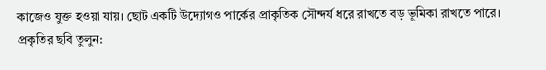কাজেও যুক্ত হওয়া যায়। ছোট একটি উদ্যোগও পার্কের প্রাকৃতিক সৌন্দর্য ধরে রাখতে বড় ভূমিকা রাখতে পারে।
প্রকৃতির ছবি তুলুন: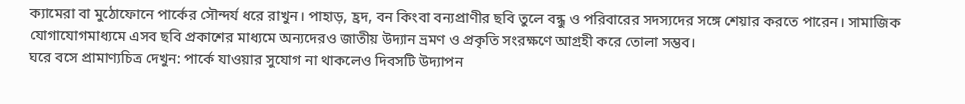ক্যামেরা বা মুঠোফোনে পার্কের সৌন্দর্য ধরে রাখুন। পাহাড়, হ্রদ, বন কিংবা বন্যপ্রাণীর ছবি তুলে বন্ধু ও পরিবারের সদস্যদের সঙ্গে শেয়ার করতে পারেন। সামাজিক যোগাযোগমাধ্যমে এসব ছবি প্রকাশের মাধ্যমে অন্যদেরও জাতীয় উদ্যান ভ্রমণ ও প্রকৃতি সংরক্ষণে আগ্রহী করে তোলা সম্ভব।
ঘরে বসে প্রামাণ্যচিত্র দেখুন: পার্কে যাওয়ার সুযোগ না থাকলেও দিবসটি উদ্যাপন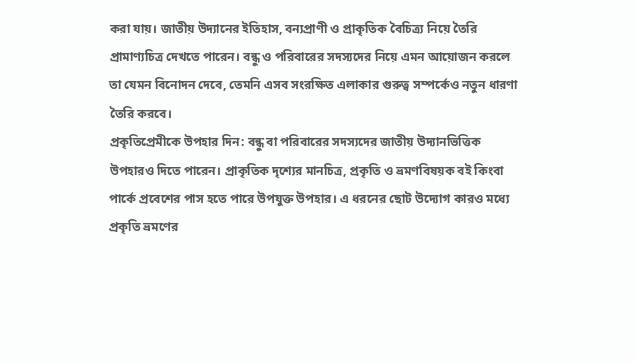করা যায়। জাতীয় উদ্যানের ইতিহাস, বন্যপ্রাণী ও প্রাকৃতিক বৈচিত্র্য নিয়ে তৈরি প্রামাণ্যচিত্র দেখতে পারেন। বন্ধু ও পরিবারের সদস্যদের নিয়ে এমন আয়োজন করলে তা যেমন বিনোদন দেবে, তেমনি এসব সংরক্ষিত এলাকার গুরুত্ব সম্পর্কেও নতুন ধারণা তৈরি করবে।
প্রকৃতিপ্রেমীকে উপহার দিন: বন্ধু বা পরিবারের সদস্যদের জাতীয় উদ্যানভিত্তিক উপহারও দিতে পারেন। প্রাকৃতিক দৃশ্যের মানচিত্র, প্রকৃতি ও ভ্রমণবিষয়ক বই কিংবা পার্কে প্রবেশের পাস হতে পারে উপযুক্ত উপহার। এ ধরনের ছোট উদ্যোগ কারও মধ্যে প্রকৃতি ভ্রমণের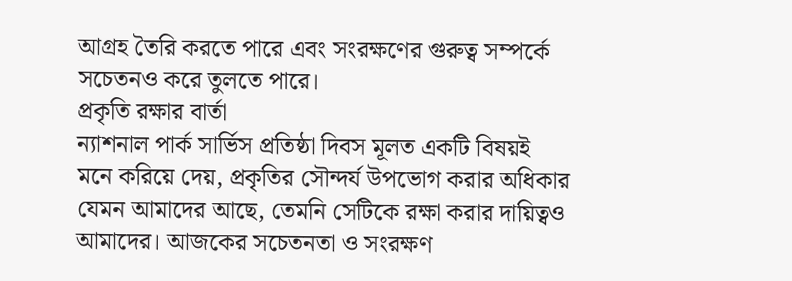আগ্রহ তৈরি করতে পারে এবং সংরক্ষণের গুরুত্ব সম্পর্কে সচেতনও করে তুলতে পারে।
প্রকৃতি রক্ষার বার্তা
ন্যাশনাল পার্ক সার্ভিস প্রতিষ্ঠা দিবস মূলত একটি বিষয়ই মনে করিয়ে দেয়, প্রকৃতির সৌন্দর্য উপভোগ করার অধিকার যেমন আমাদের আছে, তেমনি সেটিকে রক্ষা করার দায়িত্বও আমাদের। আজকের সচেতনতা ও সংরক্ষণ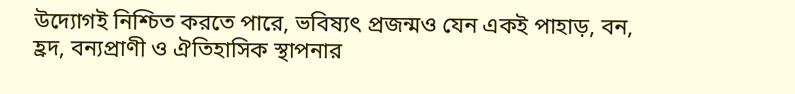উদ্যোগই নিশ্চিত করতে পারে, ভবিষ্যৎ প্রজন্মও যেন একই পাহাড়, বন, হ্রদ, বন্যপ্রাণী ও ঐতিহাসিক স্থাপনার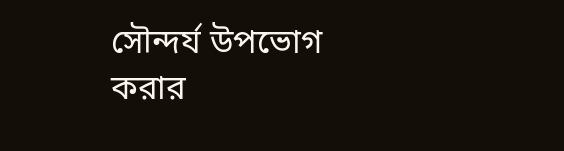সৌন্দর্য উপভোগ করার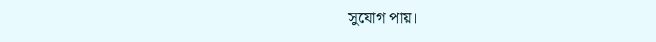সুযোগ পায়।